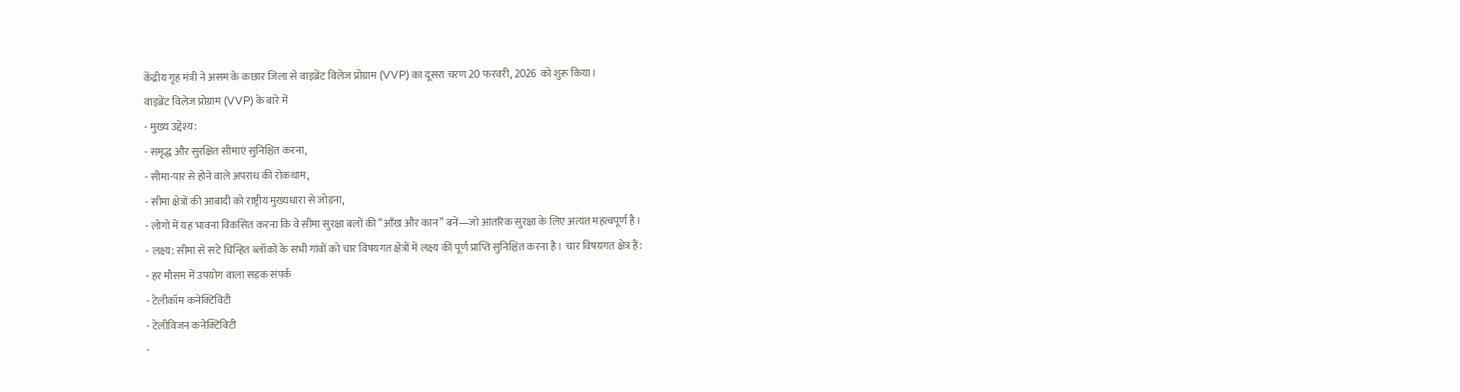केंद्रीय गृह मंत्री ने असम के कछार जिला से वाइब्रेंट विलेज प्रोग्राम (VVP) का दूसरा चरण 20 फरवरी, 2026 को शुरू किया।
वाइब्रेंट विलेज प्रोग्राम (VVP) के बारे में
- मुख्य उद्देश्य:
- समृद्ध और सुरक्षित सीमाएं सुनिश्चित करना,
- सीमा-पार से होने वाले अपराध की रोकथाम,
- सीमा क्षेत्रों की आबादी को राष्ट्रीय मुख्यधारा से जोड़ना,
- लोगों में यह भावना विकसित करना कि वे सीमा सुरक्षा बलों की “आँख और कान” बनें—जो आंतरिक सुरक्षा के लिए अत्यंत महत्वपूर्ण है।
- लक्ष्य: सीमा से सटे चिन्हित ब्लॉकों के सभी गांवों को चार विषयगत क्षेत्रों में लक्ष्य की पूर्ण प्राप्ति सुनिश्चित करना है। चार विषयगत क्षेत्र हैं:
- हर मौसम में उपयोग वाला सड़क संपर्क
- टेलीकॉम कनेक्टिविटी
- टेलीविजन कनेक्टिविटी
-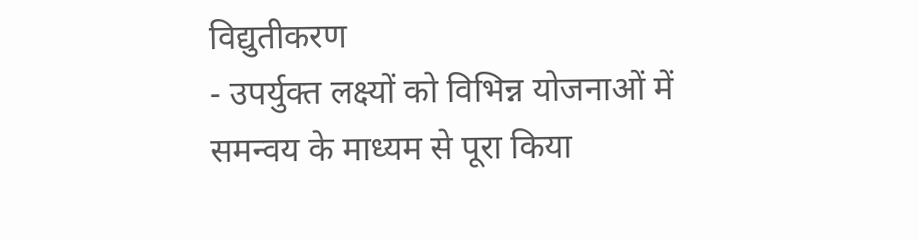विद्युतीकरण
- उपर्युक्त लक्ष्यों को विभिन्न योजनाओं में समन्वय के माध्यम से पूरा किया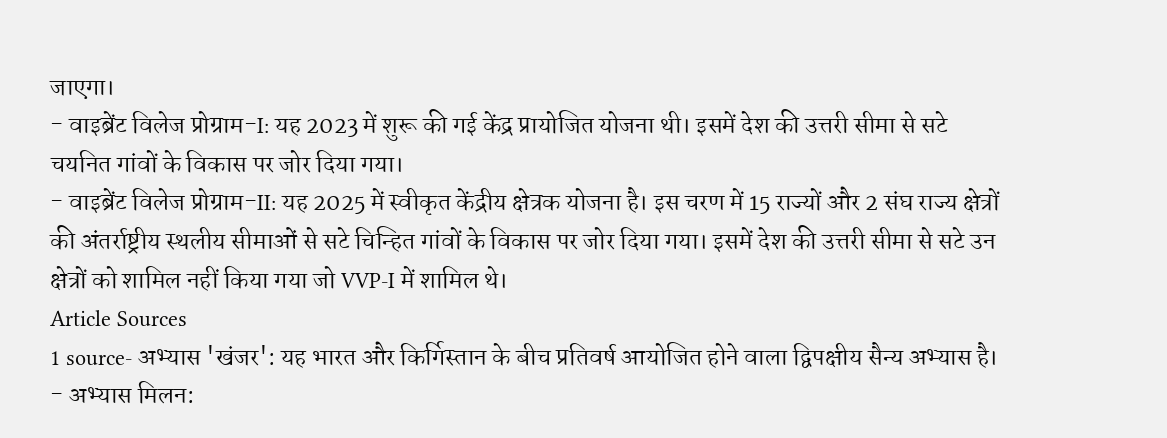जाएगा।
- वाइब्रेंट विलेज प्रोग्राम-I: यह 2023 में शुरू की गई केंद्र प्रायोजित योजना थी। इसमें देश की उत्तरी सीमा से सटे चयनित गांवों के विकास पर जोर दिया गया।
- वाइब्रेंट विलेज प्रोग्राम-II: यह 2025 में स्वीकृत केंद्रीय क्षेत्रक योजना है। इस चरण में 15 राज्यों और 2 संघ राज्य क्षेत्रों की अंतर्राष्ट्रीय स्थलीय सीमाओं से सटे चिन्हित गांवों के विकास पर जोर दिया गया। इसमें देश की उत्तरी सीमा से सटे उन क्षेत्रों को शामिल नहीं किया गया जो VVP-I में शामिल थे।
Article Sources
1 source- अभ्यास 'खंजर': यह भारत और किर्गिस्तान के बीच प्रतिवर्ष आयोजित होने वाला द्विपक्षीय सैन्य अभ्यास है।
- अभ्यास मिलन: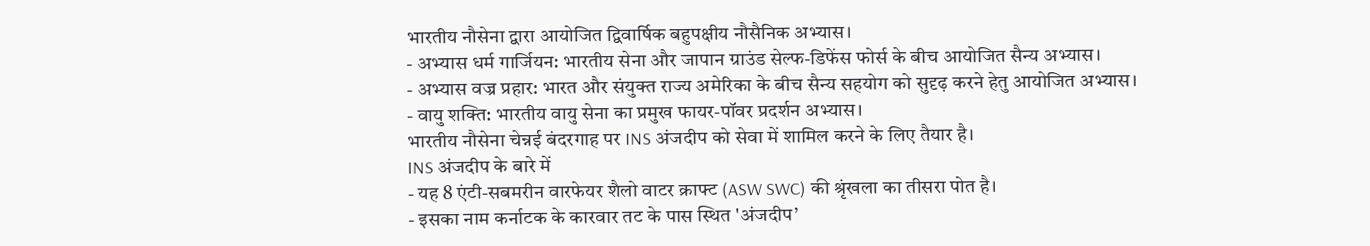भारतीय नौसेना द्वारा आयोजित द्विवार्षिक बहुपक्षीय नौसैनिक अभ्यास।
- अभ्यास धर्म गार्जियन: भारतीय सेना और जापान ग्राउंड सेल्फ-डिफेंस फोर्स के बीच आयोजित सैन्य अभ्यास।
- अभ्यास वज्र प्रहार: भारत और संयुक्त राज्य अमेरिका के बीच सैन्य सहयोग को सुदृढ़ करने हेतु आयोजित अभ्यास।
- वायु शक्ति: भारतीय वायु सेना का प्रमुख फायर-पॉवर प्रदर्शन अभ्यास।
भारतीय नौसेना चेन्नई बंदरगाह पर INS अंजदीप को सेवा में शामिल करने के लिए तैयार है।
INS अंजदीप के बारे में
- यह 8 एंटी-सबमरीन वारफेयर शैलो वाटर क्राफ्ट (ASW SWC) की श्रृंखला का तीसरा पोत है।
- इसका नाम कर्नाटक के कारवार तट के पास स्थित 'अंजदीप’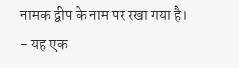नामक द्वीप के नाम पर रखा गया है।
- यह एक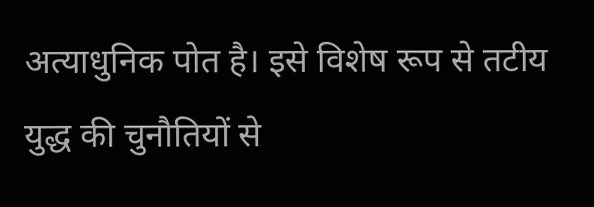अत्याधुनिक पोत है। इसे विशेष रूप से तटीय युद्ध की चुनौतियों से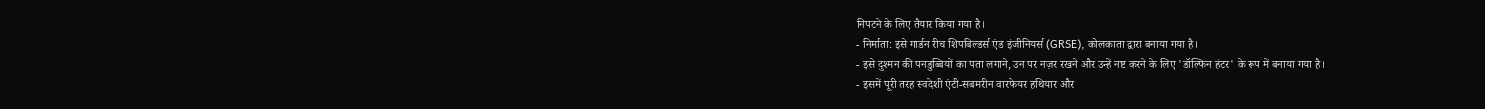निपटने के लिए तैयार किया गया है।
- निर्माता: इसे गार्डन रीच शिपबिल्डर्स एंड इंजीनियर्स (GRSE), कोलकाता द्वारा बनाया गया है।
- इसे दुश्मन की पनडुब्बियों का पता लगाने, उन पर नज़र रखने और उन्हें नष्ट करने के लिए 'डॉल्फिन हंटर' के रूप में बनाया गया है।
- इसमें पूरी तरह स्वदेशी एंटी-सबमरीन वारफेयर हथियार और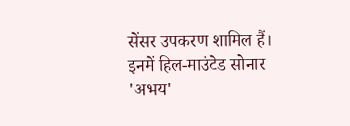सेंसर उपकरण शामिल हैं। इनमें हिल-माउंटेड सोनार 'अभय'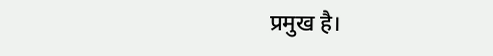प्रमुख है।